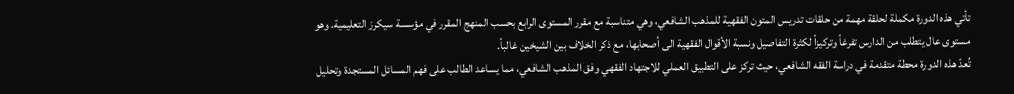تأتي هذه الدورة مكملة لحلقة مهمة من حلقات تدريس المتون الفقهية للمذهب الشافعي، وهي متناسبة مع مقرر المستوى الرابع بحسب المنهج المقرر في مؤسسة سيكرز التعليمية. وهو مستوى عال يتطلب من الدارس تفرغاً وتركيزاً لكثرة التفاصيل ونسبة الأقوال الفقهية الى أصحابها، مع ذكر الخلاف بين الشيخين غالباً.
تُعدّ هذه الدورة محطة متقدمة في دراسة الفقه الشافعي، حيث تركز على التطبيق العملي للاجتهاد الفقهي وفق المذهب الشافعي، مما يساعد الطالب على فهم المسائل المستجدة وتحليل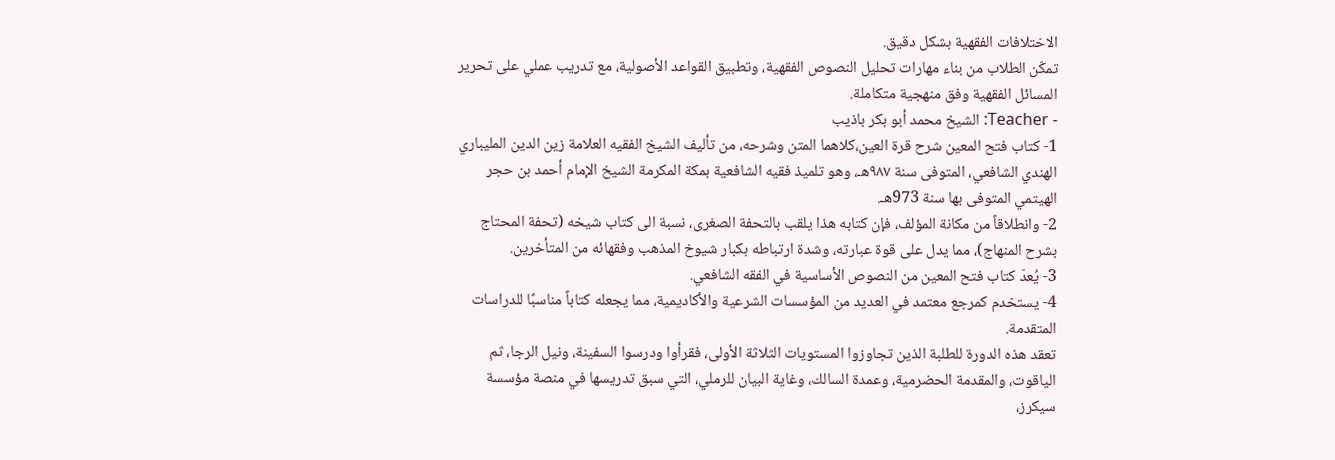الاختلافات الفقهية بشكل دقيق.
تمكّن الطلاب من بناء مهارات تحليل النصوص الفقهية، وتطبيق القواعد الأصولية، مع تدريب عملي على تحرير المسائل الفقهية وفق منهجية متكاملة.
- Teacher: الشيخ محمد أبو بكر باذيب
1- كتاب فتح المعين شرح قرة العين،كلاهما المتن وشرحه، من تأليف الشيخ الفقيه العلامة زين الدين المليباري الهندي الشافعي، المتوفى سنة ٩٨٧هـ، وهو تلميذ فقيه الشافعية بمكة المكرمة الشيخ الإمام أحمد بن حجر الهيتمي المتوفى بها سنة 973هـ.
2- وانطلاقاً من مكانة المؤلف، فإن كتابه هذا يلقب بالتحفة الصغرى، نسبة الى كتاب شيخه (تحفة المحتاج بشرح المنهاج)، مما يدل على قوة عبارته، وشدة ارتباطه بكبار شيوخ المذهب وفقهائه من المتأخرين.
3- يُعدّ كتاب فتح المعين من النصوص الأساسية في الفقه الشافعي.
4- يستخدم كمرجع معتمد في العديد من المؤسسات الشرعية والأكاديمية، مما يجعله كتاباً مناسبًا للدراسات المتقدمة.
تعقد هذه الدورة للطلبة الذين تجاوزوا المستويات الثلاثة الأولى، فقرأوا ودرسوا السفينة، ونيل الرجا، ثم الياقوت، والمقدمة الحضرمية، وعمدة السالك، وغاية البيان للرملي، التي سبق تدريسها في منصة مؤسسة سيكرز،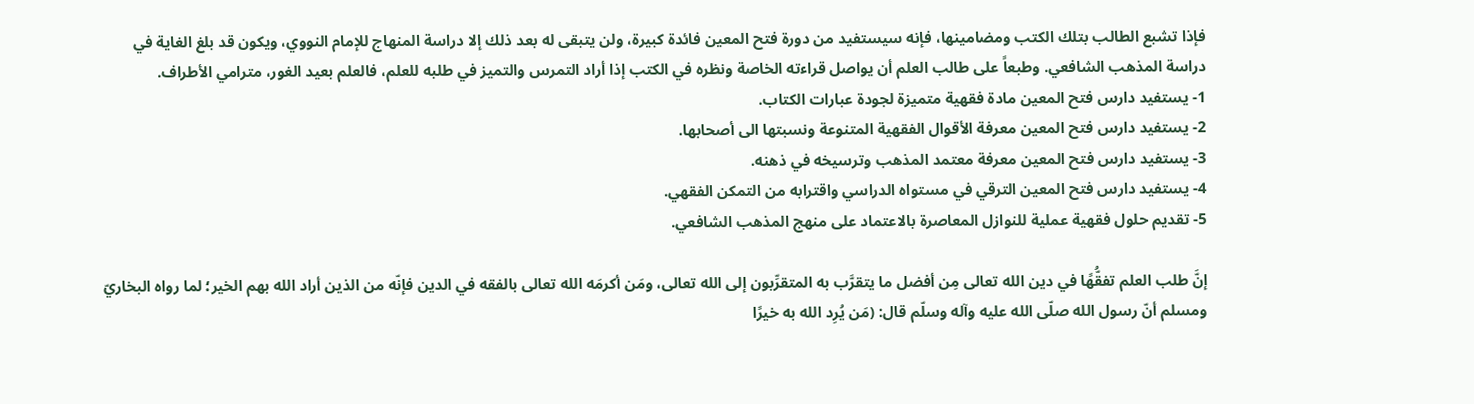فإذا تشبع الطالب بتلك الكتب ومضامينها، فإنه سيستفيد من دورة فتح المعين فائدة كبيرة، ولن يتبقى له بعد ذلك إلا دراسة المنهاج للإمام النووي، ويكون قد بلغ الغاية في دراسة المذهب الشافعي. وطبعاً على طالب العلم أن يواصل قراءته الخاصة ونظره في الكتب إذا أراد التمرس والتميز في طلبه للعلم، فالعلم بعيد الغور، مترامي الأطراف.
1- يستفيد دارس فتح المعين مادة فقهية متميزة لجودة عبارات الكتاب.
2- يستفيد دارس فتح المعين معرفة الأقوال الفقهية المتنوعة ونسبتها الى أصحابها.
3- يستفيد دارس فتح المعين معرفة معتمد المذهب وترسيخه في ذهنه.
4- يستفيد دارس فتح المعين الترقي في مستواه الدراسي واقترابه من التمكن الفقهي.
5- تقديم حلول فقهية عملية للنوازل المعاصرة بالاعتماد على منهج المذهب الشافعي.

إنَّ طلب العلم تفقُّهًا في دين الله تعالى مِن أفضل ما يتقرَّب به المتقرِّبون إلى الله تعالى، ومَن أكرمَه الله تعالى بالفقه في الدين فإنّه من الذين أراد الله بهم الخير؛ لما رواه البخاريّ ومسلم أنّ رسول الله صلّى الله عليه وآله وسلّم قال: (مَن يُرِد الله به خيرًا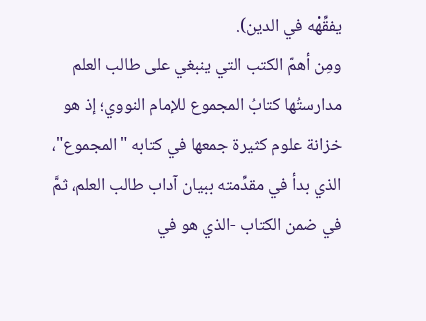يفقِّهْه في الدين).
ومِن أهمّ الكتب التي ينبغي على طالب العلم مدارستُها كتابُ المجموع للإمام النووي؛ إذ هو خزانة علوم كثيرة جمعها في كتابه "المجموع"، الذي بدأ في مقدِّمته ببيان آداب طالب العلم، ثمَّ في ضمن الكتاب -الذي هو في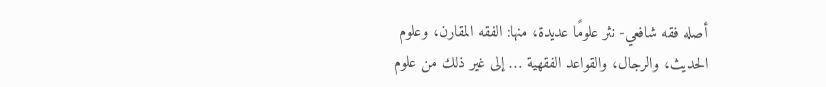أصله فقه شافعي- نثر علومًا عديدة، منها: الفقه المقارن، وعلوم الحديث، والرجال، والقواعد الفقهية … إلى غير ذلك من علوم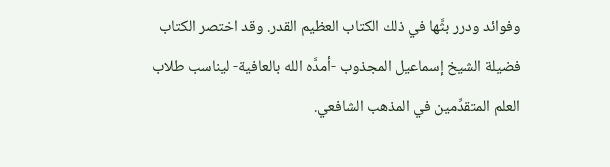وفوائد ودرر بثَّها في ذلك الكتاب العظيم القدر. وقد اختصر الكتاب فضيلة الشيخ إسماعيل المجذوب -أمدَّه الله بالعافية- ليناسب طلاب العلم المتقدِّمين في المذهب الشافعي.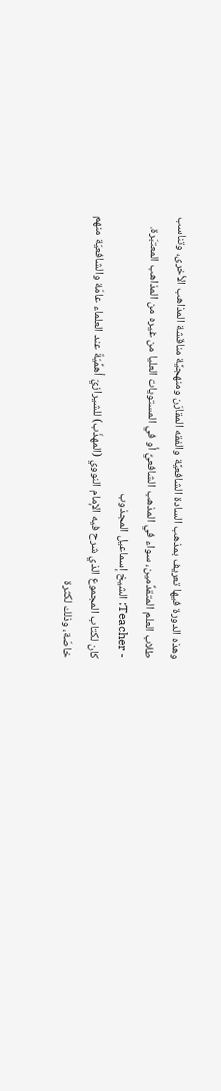وهذه الدورة فيها تعريف بمذهب السادة الشافعيَّة والفقه المقارَن ومنهجيَّة مناقشة المذاهب الأخرى، وتناسب طلاب العلم المتقدِّمين، سواء في المذهب الشافعيِّ أو في المستويات العليا من غيره من المذاهب المعتبَرة.
- Teacher: الشيخ إسماعيل المجذوب
كان لكتاب المجموع الذي شرح فيه الإمام النووي (المهذّب) للشيرازيّ أهمِّيّةٌ عند العلماء عامّة والشافعيّة منهم خاصّة، وذلك لكثرة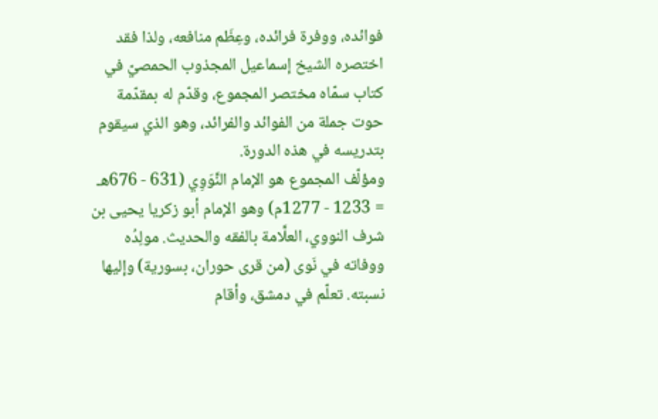فوائده، ووفرة فرائده، وعِظَم منافعه، ولذا فقد اختصره الشيخ إسماعيل المجذوب الحمصيّ في كتاب سمّاه مختصر المجموع، وقدّم له بمقدّمة حوت جملة من الفوائد والفرائد، وهو الذي سيقوم بتدريسه في هذه الدورة.
ومؤلّف المجموع هو الإمام النَّوَوِي (631 - 676هـ = 1233 - 1277م) وهو الإمام أبو زكريا يحيى بن شرف النووي، العلَّامة بالفقه والحديث. مولِدُه ووفاته في نَوى (من قرى حوران، بسورية) وإليها نسبته. تعلّم في دمشق، وأقام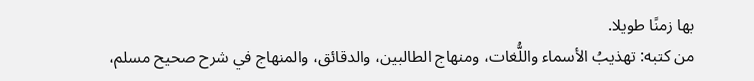بها زمنًا طويلا.
من كتبه: تهذيبُ الأسماء واللُّغات، ومنهاج الطالبين، والدقائق، والمنهاج في شرح صحيح مسلم،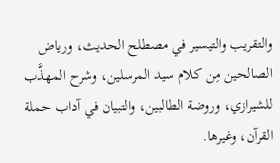والتقريب والتيسير في مصطلح الحديث، ورياض الصالحين مِن كلام سيد المرسلين، وشرح المهذَّب للشيرازي، وروضة الطالبين، والتبيان في آداب حملة القرآن، وغيرها.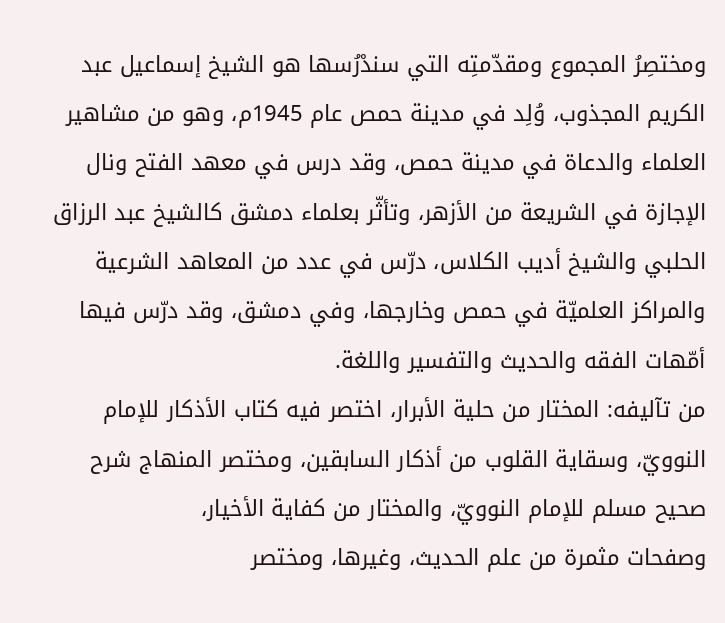ومختصِرُ المجموع ومقدّمتِه التي سندْرُسها هو الشيخ إسماعيل عبد الكريم المجذوب، وُلِد في مدينة حمص عام 1945م، وهو من مشاهير العلماء والدعاة في مدينة حمص، وقد درس في معهد الفتح ونال الإجازة في الشريعة من الأزهر، وتأثّر بعلماء دمشق كالشيخ عبد الرزاق الحلبي والشيخ أديب الكلاس، درّس في عدد من المعاهد الشرعية والمراكز العلميّة في حمص وخارجها، وفي دمشق، وقد درّس فيها أمّهات الفقه والحديث والتفسير واللغة.
من تآليفه: المختار من حلية الأبرار، اختصر فيه كتاب الأذكار للإمام النوويّ، وسقاية القلوب من أذكار السابقين، ومختصر المنهاج شرح صحيح مسلم للإمام النوويّ، والمختار من كفاية الأخيار،
وصفحات مثمرة من علم الحديث، وغيرها، ومختصر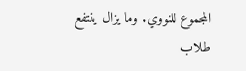المجموع للنووي. وما يزال ينتفع طلاب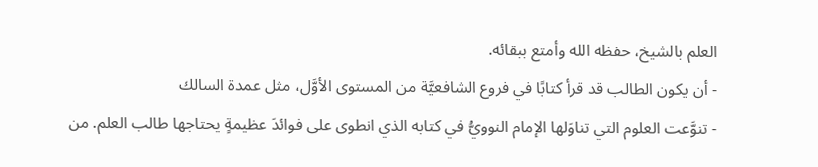العلم بالشيخ، حفظه الله وأمتع ببقائه.
- أن يكون الطالب قد قرأ كتابًا في فروع الشافعيَّة من المستوى الأوَّل، مثل عمدة السالك
- تنوَّعت العلوم التي تناوَلها الإمام النوويُّ في كتابه الذي انطوى على فوائدَ عظيمةٍ يحتاجها طالب العلم. من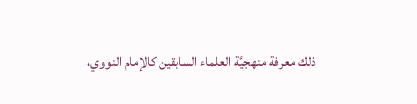ذلك معرفة منهجيَّة العلماء السابقين كالإمام النووي،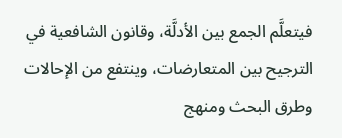فيتعلَّم الجمع بين الأدلَّة، وقانون الشافعية في الترجيح بين المتعارضات، وينتفع من الإحالات وطرق البحث ومنهج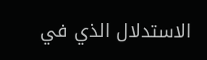الاستدلال الذي في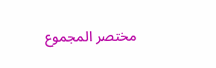مختصر المجموع